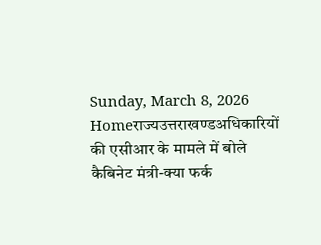Sunday, March 8, 2026
Homeराज्यउत्तराखण्डअधिकारियों की एसीआर के मामले में बोले कैबिनेट मंत्री-क्या फर्क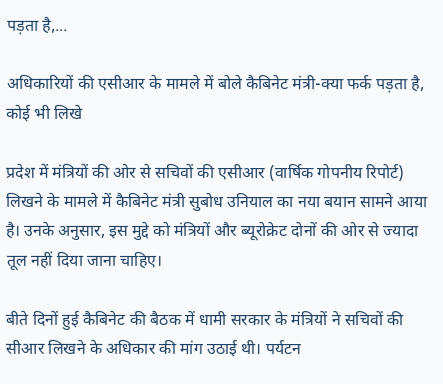पड़ता है,...

अधिकारियों की एसीआर के मामले में बोले कैबिनेट मंत्री-क्या फर्क पड़ता है, कोई भी लिखे

प्रदेश में मंत्रियों की ओर से सचिवों की एसीआर (वार्षिक गोपनीय रिपोर्ट) लिखने के मामले में कैबिनेट मंत्री सुबोध उनियाल का नया बयान सामने आया है। उनके अनुसार, इस मुद्दे को मंत्रियों और ब्यूरोक्रेट दोनों की ओर से ज्यादा तूल नहीं दिया जाना चाहिए।

बीते दिनों हुई कैबिनेट की बैठक में धामी सरकार के मंत्रियों ने सचिवों की सीआर लिखने के अधिकार की मांग उठाई थी। पर्यटन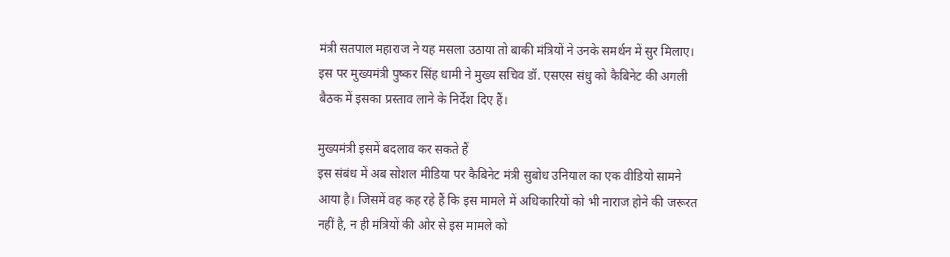मंत्री सतपाल महाराज ने यह मसला उठाया तो बाकी मंत्रियों ने उनके समर्थन में सुर मिलाए। इस पर मुख्यमंत्री पुष्कर सिंह धामी ने मुख्य सचिव डॉ. एसएस संधु को कैबिनेट की अगली बैठक में इसका प्रस्ताव लाने के निर्देश दिए हैं।

मुख्यमंत्री इसमें बदलाव कर सकते हैं
इस संबंध में अब सोशल मीडिया पर कैबिनेट मंत्री सुबोध उनियाल का एक वीडियो सामने आया है। जिसमें वह कह रहे हैं कि इस मामले में अधिकारियों को भी नाराज होने की जरूरत नहीं है, न ही मंत्रियों की ओर से इस मामले को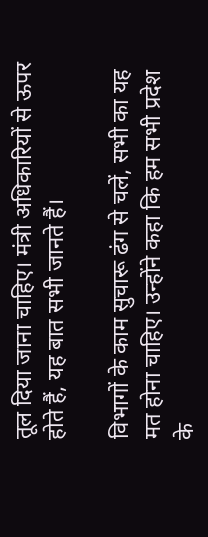तूल दिया जाना चाहिए। मंत्री अधिकारियों से ऊपर होते हैं, यह बात सभी जानते हैं।

विभागों के काम सुचारू ढंग से चलें, सभी का यह मत होना चाहिए। उन्होंने कहा कि हम सभी प्रदेश के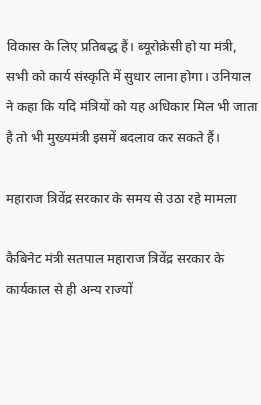विकास के लिए प्रतिबद्ध हैं। ब्यूरोक्रेसी हो या मंत्री, सभी को कार्य संस्कृति में सुधार लाना होगा। उनियाल ने कहा कि यदि मंत्रियों को यह अधिकार मिल भी जाता है तो भी मुख्यमंत्री इसमें बदलाव कर सकते हैं।

महाराज त्रिवेंद्र सरकार के समय से उठा रहे मामला

कैबिनेट मंत्री सतपाल महाराज त्रिवेंद्र सरकार के कार्यकाल से ही अन्य राज्यों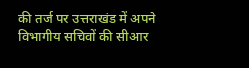की तर्ज पर उत्तराखंड में अपने विभागीय सचिवों की सीआर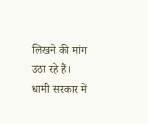लिखने की मांग उठा रहे हैं। धामी सरकार में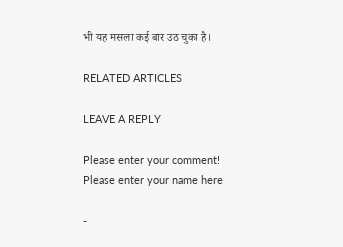भी यह मसला कई बार उठ चुका है।

RELATED ARTICLES

LEAVE A REPLY

Please enter your comment!
Please enter your name here

-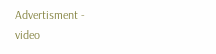Advertisment -
video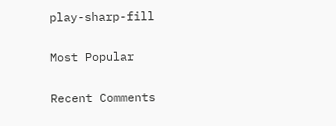play-sharp-fill

Most Popular

Recent Comments